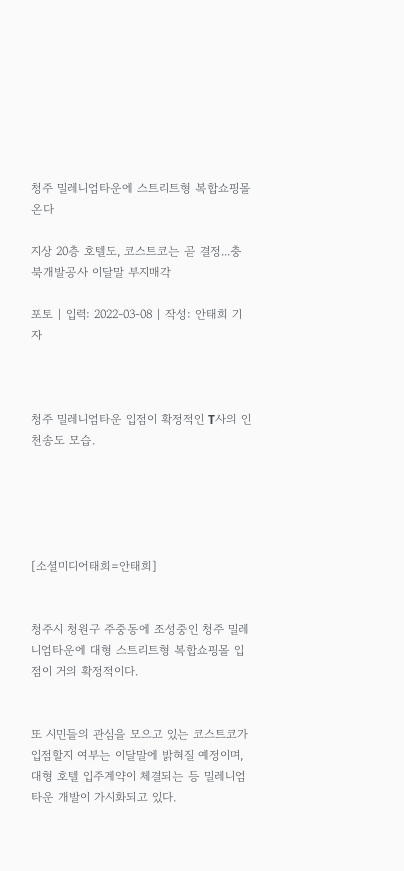청주 밀레니엄타운에 스트리트형 복합쇼핑몰 온다

지상 20층 호텔도, 코스트코는 곧 결정...충북개발공사 이달말 부지매각

포토 | 입력: 2022-03-08 | 작성: 안태희 기자



청주 밀레니엄타운 입점이 확정적인 T사의 인천송도 모습.





[소셜미디어태희=안태희]


청주시 청원구 주중동에 조성중인 청주 밀레니엄타운에 대형 스트리트형 복합쇼핑몰 입점이 거의 확정적이다.


또 시민들의 관심을 모으고 있는 코스트코가 입점할지 여부는 이달말에 밝혀질 예정이며, 대형 호텔 입주계약이 체결되는 등 밀레니엄타운 개발이 가시화되고 있다.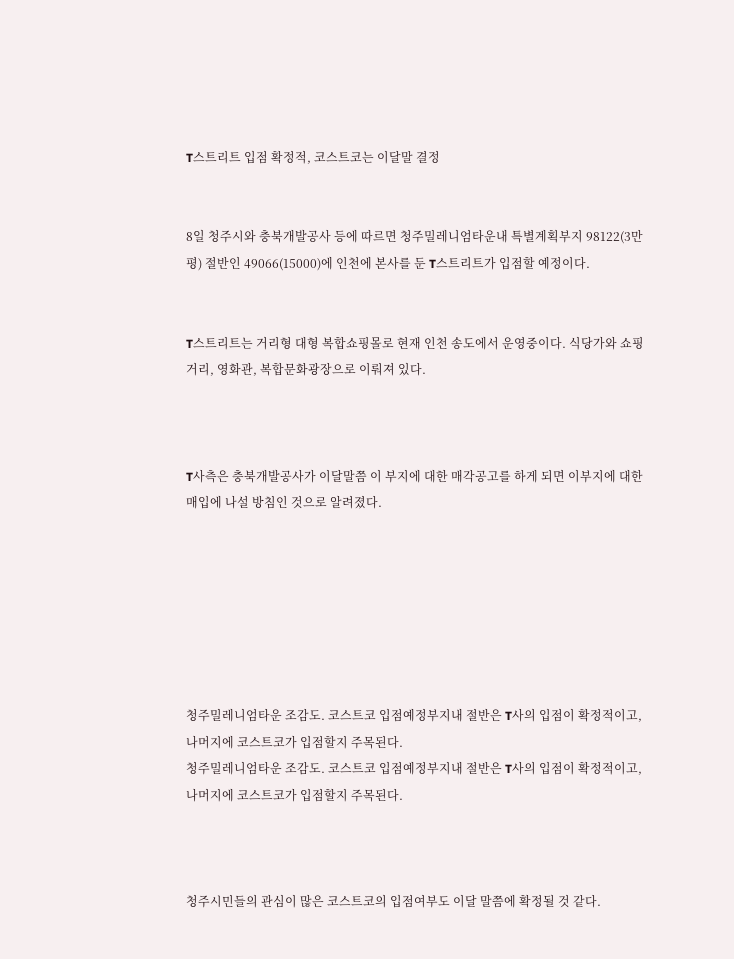T스트리트 입점 확정적, 코스트코는 이달말 결정


8일 청주시와 충북개발공사 등에 따르면 청주밀레니엄타운내 특별계획부지 98122(3만평) 절반인 49066(15000)에 인천에 본사를 둔 T스트리트가 입점할 예정이다.


T스트리트는 거리형 대형 복합쇼핑몰로 현재 인천 송도에서 운영중이다. 식당가와 쇼핑거리, 영화관, 복합문화광장으로 이뤄져 있다.



T사측은 충북개발공사가 이달말쯤 이 부지에 대한 매각공고를 하게 되면 이부지에 대한 매입에 나설 방침인 것으로 알려졌다.







청주밀레니엄타운 조감도. 코스트코 입점예정부지내 절반은 T사의 입점이 확정적이고, 나머지에 코스트코가 입점할지 주목된다.
청주밀레니엄타운 조감도. 코스트코 입점예정부지내 절반은 T사의 입점이 확정적이고, 나머지에 코스트코가 입점할지 주목된다.



청주시민들의 관심이 많은 코스트코의 입점여부도 이달 말쯤에 확정될 것 같다.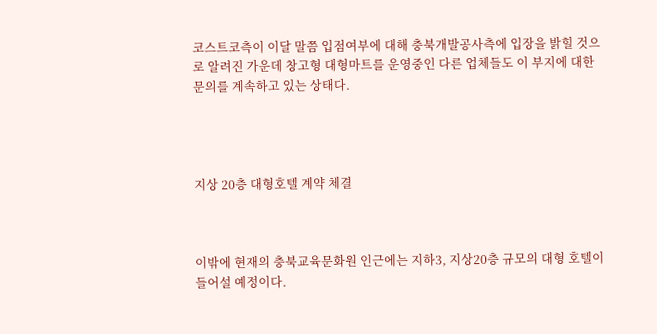코스트코측이 이달 말쯤 입점여부에 대해 충북개발공사측에 입장을 밝힐 것으로 알려진 가운데 창고형 대형마트를 운영중인 다른 업체들도 이 부지에 대한 문의를 계속하고 있는 상태다.




지상 20층 대형호텔 계약 체결



이밖에 현재의 충북교육문화원 인근에는 지하3, 지상20층 규모의 대형 호텔이 들어설 예정이다.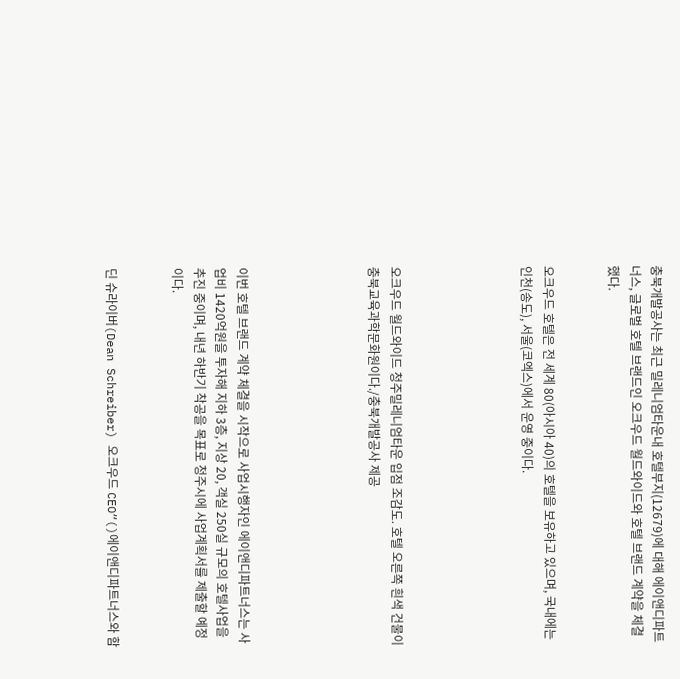충북개발공사는 최근 밀레니엄타운내 호텔부지(12679)에 대해 에이앤디파트너스, 글로벌 호텔 브랜드인 오크우드 월드와이드와 호텔 브랜드 계약을 체결했다.


오크우드 호텔은 전 세계 80(아시아 40)의 호텔을 보유하고 있으며, 국내에는 인천(송도), 서울(코엑스)에서 운영 중이다.





오크우드 월드와이드 청주밀레니엄타운 입점 조감도. 호텔 오른쪽 흰색 건물이 충북교육과학문화원이다./충북개발공사 제공





이번 호텔 브랜드 계약 체결을 시작으로 사업시행자인 에이앤디파트너스는 사업비 1420억원을 투자해 지하 3층, 지상 20, 객실 250실 규모의 호텔사업을 추진 중이며, 내년 하반기 착공을 목표로 청주시에 사업계획서를 제출할 예정이다.


딘 슈라이버(Dean Schreiber) 오크우드 CEO“()에이앤디파트너스와 함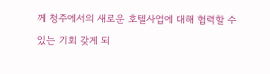께 청주에서의 새로운 호텔사업에 대해 협력할 수 있는 기회 갖게 되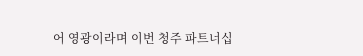어 영광이라며 이번 청주 파트너십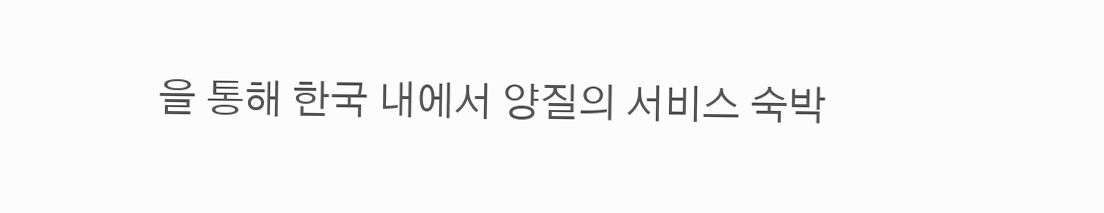을 통해 한국 내에서 양질의 서비스 숙박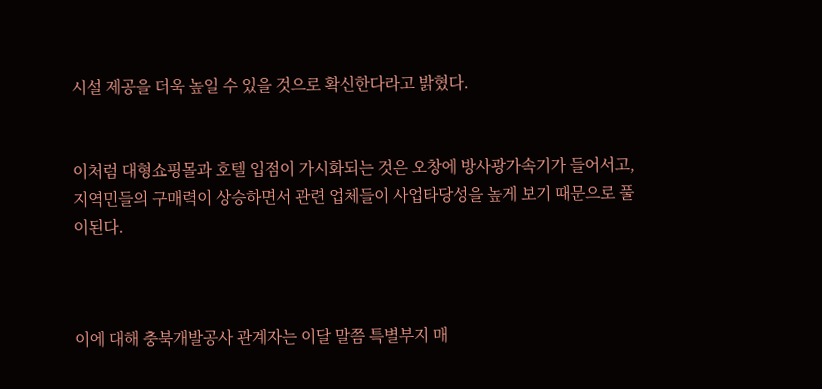시설 제공을 더욱 높일 수 있을 것으로 확신한다라고 밝혔다.


이처럼 대형쇼핑몰과 호텔 입점이 가시화되는 것은 오창에 방사광가속기가 들어서고, 지역민들의 구매력이 상승하면서 관련 업체들이 사업타당성을 높게 보기 때문으로 풀이된다.



이에 대해 충북개발공사 관계자는 이달 말쯤 특별부지 매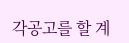각공고를 할 계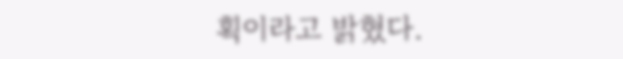획이라고 밝혔다.